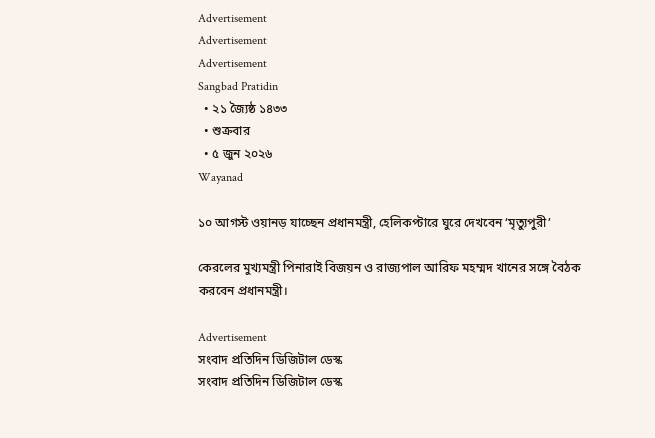Advertisement
Advertisement
Advertisement
Sangbad Pratidin
  • ২১ জ্যৈষ্ঠ ১৪৩৩
  • শুক্রবার
  • ৫ জুন ২০২৬
Wayanad

১০ আগস্ট ওয়ানড় যাচ্ছেন প্রধানমন্ত্রী, হেলিকপ্টারে ঘুরে দেখবেন ‘মৃত্যুপুরী’

কেরলের মুখ্যমন্ত্রী পিনারাই বিজয়ন ও রাজ্যপাল আরিফ মহম্মদ খানের সঙ্গে বৈঠক করবেন প্রধানমন্ত্রী।

Advertisement
সংবাদ প্রতিদিন ডিজিটাল ডেস্ক
সংবাদ প্রতিদিন ডিজিটাল ডেস্ক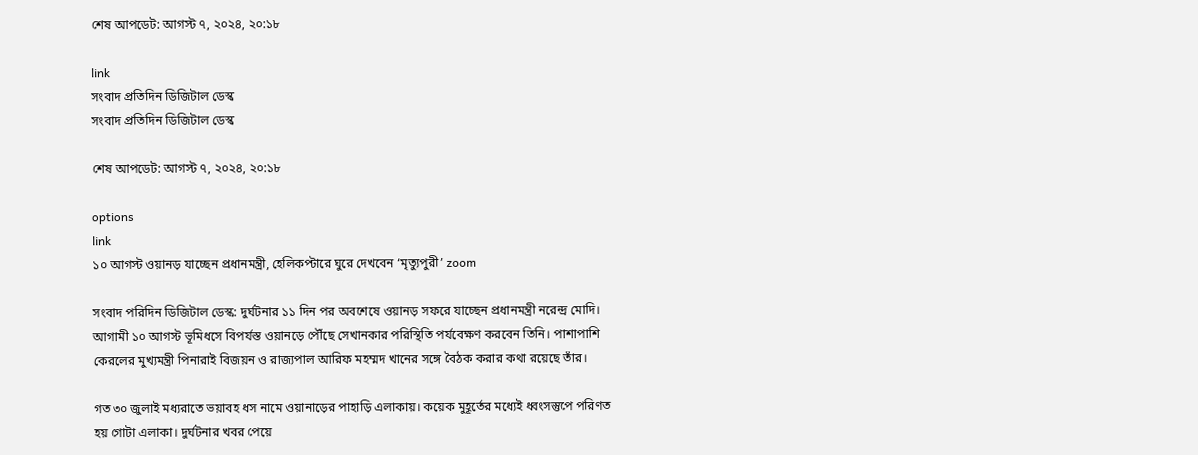শেষ আপডেট: আগস্ট ৭, ২০২৪, ২০:১৮

link
সংবাদ প্রতিদিন ডিজিটাল ডেস্ক
সংবাদ প্রতিদিন ডিজিটাল ডেস্ক

শেষ আপডেট: আগস্ট ৭, ২০২৪, ২০:১৮

options
link
১০ আগস্ট ওয়ানড় যাচ্ছেন প্রধানমন্ত্রী, হেলিকপ্টারে ঘুরে দেখবেন ‘মৃত্যুপুরী’ zoom

সংবাদ পরিদিন ডিজিটাল ডেস্ক: দুর্ঘটনার ১১ দিন পর অবশেষে ওয়ানড় সফরে যাচ্ছেন প্রধানমন্ত্রী নরেন্দ্র মোদি। আগামী ১০ আগস্ট ভূমিধসে বিপর্যস্ত ওয়ানড়ে পৌঁছে সেখানকার পরিস্থিতি পর্যবেক্ষণ করবেন তিনি। পাশাপাশি কেরলের মুখ্যমন্ত্রী পিনারাই বিজয়ন ও রাজ্যপাল আরিফ মহম্মদ খানের সঙ্গে বৈঠক করার কথা রয়েছে তাঁর।

গত ৩০ জুলাই মধ্যরাতে ভয়াবহ ধস নামে ওয়ানাড়ের পাহাড়ি এলাকায়। কয়েক মুহূর্তের মধ্যেই ধ্বংসস্তুপে পরিণত হয় গোটা এলাকা। দুর্ঘটনার খবর পেয়ে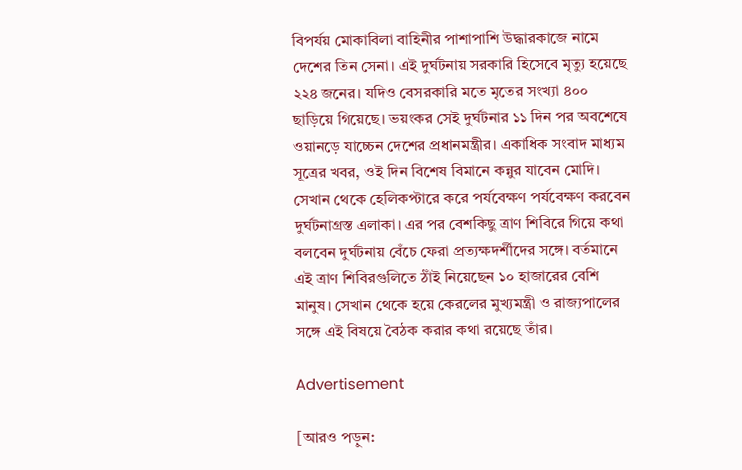বিপর্যয় মোকাবিলা বাহিনীর পাশাপাশি উদ্ধারকাজে নামে দেশের তিন সেনা। এই দুর্ঘটনায় সরকারি হিসেবে মৃত্যু হয়েছে ২২৪ জনের। যদিও বেসরকারি মতে মৃতের সংখ্যা ৪০০ ছাড়িয়ে গিয়েছে। ভয়ংকর সেই দুর্ঘটনার ১১ দিন পর অবশেষে ওয়ানড়ে যাচ্চেন দেশের প্রধানমন্ত্রীর। একাধিক সংবাদ মাধ্যম সূত্রের খবর, ওই দিন বিশেষ বিমানে কন্নুর যাবেন মোদি। সেখান থেকে হেলিকপ্টারে করে পর্যবেক্ষণ পর্যবেক্ষণ করবেন দুর্ঘটনাগ্রস্ত এলাকা। এর পর বেশকিছু ত্রাণ শিবিরে গিয়ে কথা বলবেন দুর্ঘটনায় বেঁচে ফেরা প্রত্যক্ষদর্শীদের সঙ্গে। বর্তমানে এই ত্রাণ শিবিরগুলিতে ঠাঁই নিয়েছেন ১০ হাজারের বেশি মানুষ। সেখান থেকে হয়ে কেরলের মুখ্যমন্ত্রী ও রাজ্যপালের সঙ্গে এই বিষয়ে বৈঠক করার কথা রয়েছে তাঁর।

Advertisement

[আরও পড়ুন: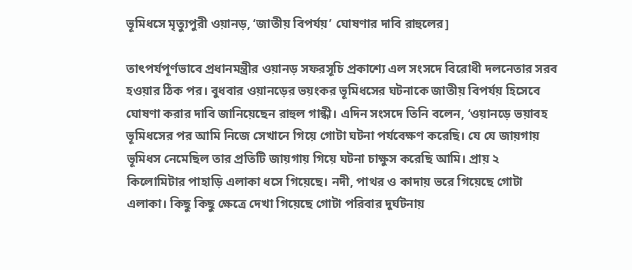ভূমিধসে মৃত্যুপুরী ওয়ানড়, ‘জাতীয় বিপর্যয়’ ঘোষণার দাবি রাহুলের]

তাৎপর্যপূর্ণভাবে প্রধানমন্ত্রীর ওয়ানড় সফরসূচি প্রকাশ্যে এল সংসদে বিরোধী দলনেতার সরব হওয়ার ঠিক পর। বুধবার ওয়ানড়ের ভয়ংকর ভূমিধসের ঘটনাকে জাতীয় বিপর্যয় হিসেবে ঘোষণা করার দাবি জানিয়েছেন রাহুল গান্ধী। এদিন সংসদে তিনি বলেন, ‘ওয়ানড়ে ভয়াবহ ভূমিধসের পর আমি নিজে সেখানে গিয়ে গোটা ঘটনা পর্যবেক্ষণ করেছি। যে যে জায়গায় ভূমিধস নেমেছিল তার প্রতিটি জায়গায় গিয়ে ঘটনা চাক্ষুস করেছি আমি। প্রায় ২ কিলোমিটার পাহাড়ি এলাকা ধসে গিয়েছে। নদী, পাথর ও কাদায় ভরে গিয়েছে গোটা এলাকা। কিছু কিছু ক্ষেত্রে দেখা গিয়েছে গোটা পরিবার দুর্ঘটনায়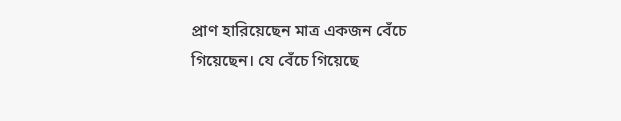প্রাণ হারিয়েছেন মাত্র একজন বেঁচে গিয়েছেন। যে বেঁচে গিয়েছে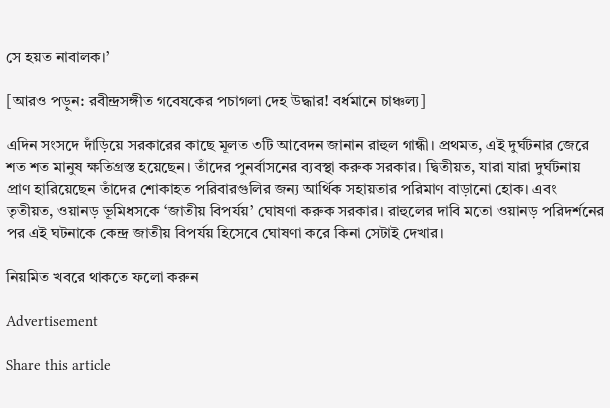সে হয়ত নাবালক।’

[আরও পড়ুন: রবীন্দ্রসঙ্গীত গবেষকের পচাগলা দেহ উদ্ধার! বর্ধমানে চাঞ্চল্য]

এদিন সংসদে দাঁড়িয়ে সরকারের কাছে মূলত ৩টি আবেদন জানান রাহুল গান্ধী। প্রথমত, এই দুর্ঘটনার জেরে শত শত মানুষ ক্ষতিগ্রস্ত হয়েছেন। তাঁদের পুনর্বাসনের ব্যবস্থা করুক সরকার। দ্বিতীয়ত, যারা যারা দুর্ঘটনায় প্রাণ হারিয়েছেন তাঁদের শোকাহত পরিবারগুলির জন্য আর্থিক সহায়তার পরিমাণ বাড়ানো হোক। এবং তৃতীয়ত, ওয়ানড় ভূমিধসকে ‘জাতীয় বিপর্যয়’ ঘোষণা করুক সরকার। রাহুলের দাবি মতো ওয়ানড় পরিদর্শনের পর এই ঘটনাকে কেন্দ্র জাতীয় বিপর্যয় হিসেবে ঘোষণা করে কিনা সেটাই দেখার।

নিয়মিত খবরে থাকতে ফলো করুন

Advertisement

Share this article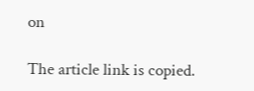on

The article link is copied.